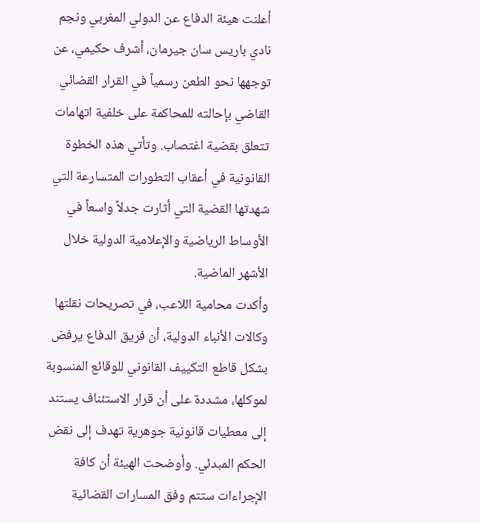أعلنت هيئة الدفاع عن الدولي المغربي ونجم نادي باريس سان جيرمان، أشرف حكيمي، عن توجهها نحو الطعن رسمياً في القرار القضائي القاضي بإحالته للمحاكمة على خلفية اتهامات تتعلق بقضية اغتصاب. وتأتي هذه الخطوة القانونية في أعقاب التطورات المتسارعة التي شهدتها القضية التي أثارت جدلاً واسعاً في الأوساط الرياضية والإعلامية الدولية خلال الأشهر الماضية.
وأكدت محامية اللاعب، في تصريحات نقلتها وكالات الأنباء الدولية، أن فريق الدفاع يرفض بشكل قاطع التكييف القانوني للوقائع المنسوبة لموكلها، مشددة على أن قرار الاستئناف يستند إلى معطيات قانونية جوهرية تهدف إلى نقض الحكم المبدئي. وأوضحت الهيئة أن كافة الإجراءات ستتم وفق المسارات القضائية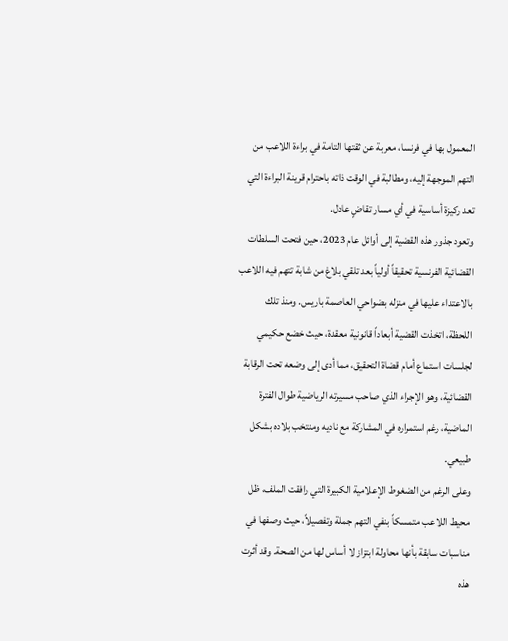المعمول بها في فرنسا، معربة عن ثقتها التامة في براءة اللاعب من التهم الموجهة إليه، ومطالبة في الوقت ذاته باحترام قرينة البراءة التي تعد ركيزة أساسية في أي مسار تقاضٍ عادل.
وتعود جذور هذه القضية إلى أوائل عام 2023، حين فتحت السلطات القضائية الفرنسية تحقيقاً أولياً بعد تلقي بلاغ من شابة تتهم فيه اللاعب بالاعتداء عليها في منزله بضواحي العاصمة باريس. ومنذ تلك اللحظة، اتخذت القضية أبعاداً قانونية معقدة، حيث خضع حكيمي لجلسات استماع أمام قضاة التحقيق، مما أدى إلى وضعه تحت الرقابة القضائية، وهو الإجراء الذي صاحب مسيرته الرياضية طوال الفترة الماضية، رغم استمراره في المشاركة مع ناديه ومنتخب بلاده بشكل طبيعي.
وعلى الرغم من الضغوط الإعلامية الكبيرة التي رافقت الملف، ظل محيط اللاعب متمسكاً بنفي التهم جملة وتفصيلاً، حيث وصفها في مناسبات سابقة بأنها محاولة ابتزاز لا أساس لها من الصحة. وقد أثرت هذه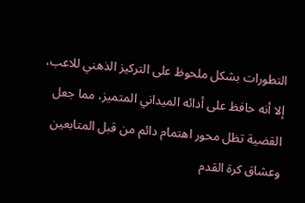التطورات بشكل ملحوظ على التركيز الذهني للاعب، إلا أنه حافظ على أدائه الميداني المتميز، مما جعل القضية تظل محور اهتمام دائم من قبل المتابعين وعشاق كرة القدم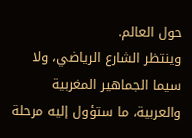حول العالم.
وينتظر الشارع الرياضي، ولا سيما الجماهير المغربية والعربية، ما ستؤول إليه مرحلة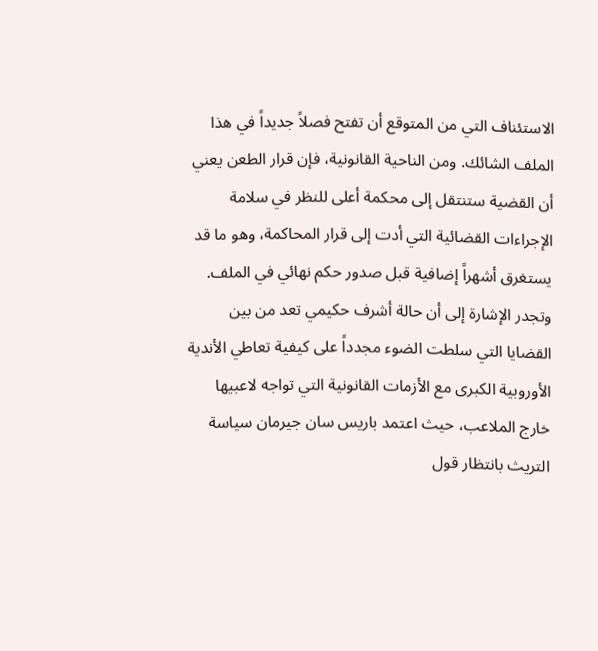الاستئناف التي من المتوقع أن تفتح فصلاً جديداً في هذا الملف الشائك. ومن الناحية القانونية، فإن قرار الطعن يعني أن القضية ستنتقل إلى محكمة أعلى للنظر في سلامة الإجراءات القضائية التي أدت إلى قرار المحاكمة، وهو ما قد يستغرق أشهراً إضافية قبل صدور حكم نهائي في الملف.
وتجدر الإشارة إلى أن حالة أشرف حكيمي تعد من بين القضايا التي سلطت الضوء مجدداً على كيفية تعاطي الأندية الأوروبية الكبرى مع الأزمات القانونية التي تواجه لاعبيها خارج الملاعب، حيث اعتمد باريس سان جيرمان سياسة التريث بانتظار قول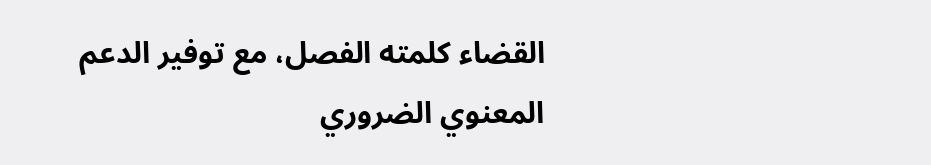القضاء كلمته الفصل، مع توفير الدعم المعنوي الضروري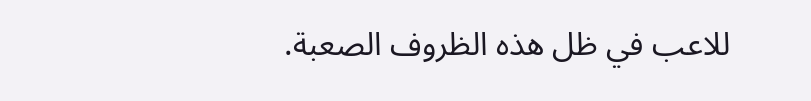للاعب في ظل هذه الظروف الصعبة.